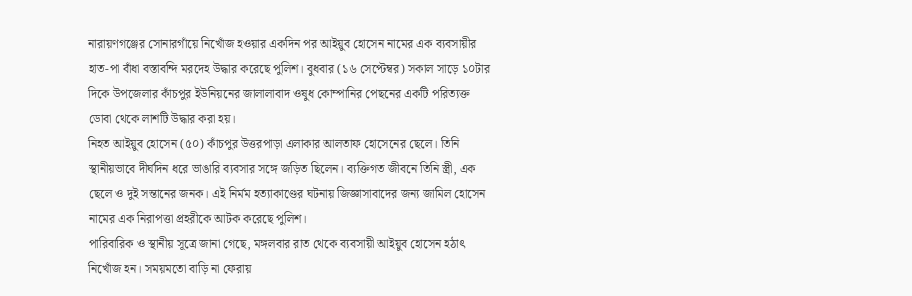নারায়ণগঞ্জের সোনারগাঁয়ে নিখোঁজ হওয়ার একদিন পর আইয়ুব হোসেন নামের এক ব্যবসায়ীর হাত-পা বাঁধা বস্তাবন্দি মরদেহ উদ্ধার করেছে পুলিশ। বুধবার (১৬ সেপ্টেম্বর) সকাল সাড়ে ১০টার দিকে উপজেলার কাঁচপুর ইউনিয়নের জালালাবাদ ওষুধ কোম্পানির পেছনের একটি পরিত্যক্ত ডোবা থেকে লাশটি উদ্ধার করা হয়।
নিহত আইয়ুব হোসেন (৫০) কাঁচপুর উত্তরপাড়া এলাকার আলতাফ হোসেনের ছেলে। তিনি স্থানীয়ভাবে দীর্ঘদিন ধরে ভাঙারি ব্যবসার সঙ্গে জড়িত ছিলেন। ব্যক্তিগত জীবনে তিনি স্ত্রী, এক ছেলে ও দুই সন্তানের জনক। এই নির্মম হত্যাকাণ্ডের ঘটনায় জিজ্ঞাসাবাদের জন্য জামিল হোসেন নামের এক নিরাপত্তা প্রহরীকে আটক করেছে পুলিশ।
পারিবারিক ও স্থানীয় সূত্রে জানা গেছে, মঙ্গলবার রাত থেকে ব্যবসায়ী আইয়ুব হোসেন হঠাৎ নিখোঁজ হন। সময়মতো বাড়ি না ফেরায়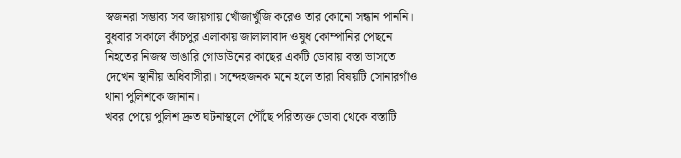স্বজনরা সম্ভাব্য সব জায়গায় খোঁজাখুঁজি করেও তার কোনো সন্ধান পাননি। বুধবার সকালে কাঁচপুর এলাকায় জালালাবাদ ওষুধ কোম্পানির পেছনে নিহতের নিজস্ব ভাঙারি গোডাউনের কাছের একটি ডোবায় বস্তা ভাসতে দেখেন স্থানীয় অধিবাসীরা। সন্দেহজনক মনে হলে তারা বিষয়টি সোনারগাঁও থানা পুলিশকে জানান।
খবর পেয়ে পুলিশ দ্রুত ঘটনাস্থলে পৌঁছে পরিত্যক্ত ডোবা থেকে বস্তাটি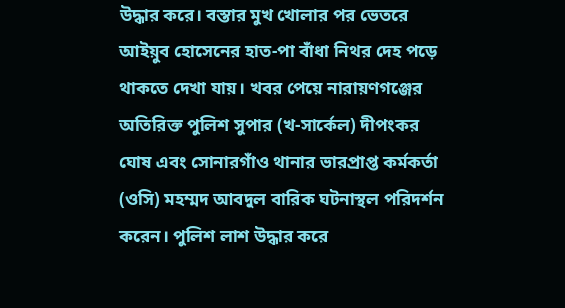উদ্ধার করে। বস্তার মুখ খোলার পর ভেতরে আইয়ুব হোসেনের হাত-পা বাঁধা নিথর দেহ পড়ে থাকতে দেখা যায়। খবর পেয়ে নারায়ণগঞ্জের অতিরিক্ত পুলিশ সুপার (খ-সার্কেল) দীপংকর ঘোষ এবং সোনারগাঁও থানার ভারপ্রাপ্ত কর্মকর্তা (ওসি) মহম্মদ আবদুল বারিক ঘটনাস্থল পরিদর্শন করেন। পুলিশ লাশ উদ্ধার করে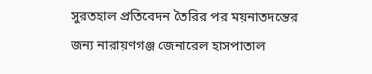সুরতহাল প্রতিবেদন তৈরির পর ময়নাতদন্তের জন্য নারায়ণগঞ্জ জেনারেল হাসপাতাল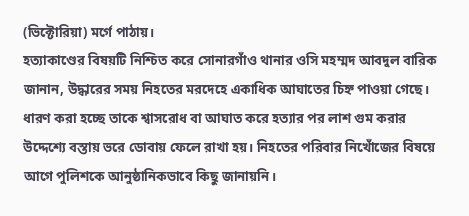(ভিক্টোরিয়া) মর্গে পাঠায়।
হত্যাকাণ্ডের বিষয়টি নিশ্চিত করে সোনারগাঁও থানার ওসি মহম্মদ আবদুল বারিক জানান, উদ্ধারের সময় নিহতের মরদেহে একাধিক আঘাতের চিহ্ন পাওয়া গেছে। ধারণ করা হচ্ছে তাকে শ্বাসরোধ বা আঘাত করে হত্যার পর লাশ গুম করার উদ্দেশ্যে বস্তায় ভরে ডোবায় ফেলে রাখা হয়। নিহতের পরিবার নিখোঁজের বিষয়ে আগে পুলিশকে আনুষ্ঠানিকভাবে কিছু জানায়নি।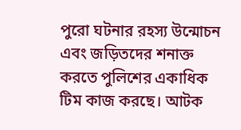পুরো ঘটনার রহস্য উন্মোচন এবং জড়িতদের শনাক্ত করতে পুলিশের একাধিক টিম কাজ করছে। আটক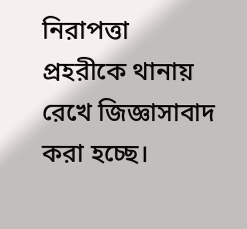নিরাপত্তা প্রহরীকে থানায় রেখে জিজ্ঞাসাবাদ করা হচ্ছে।